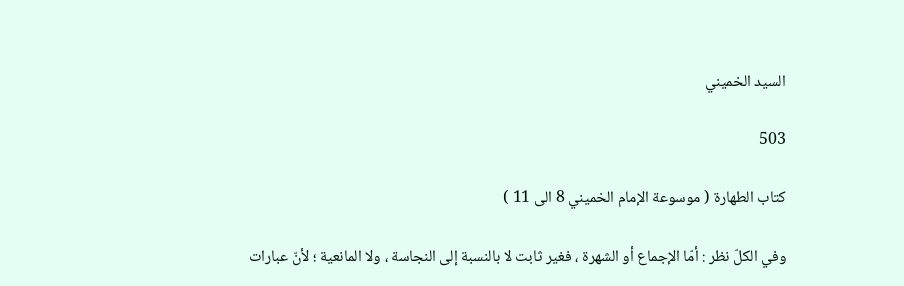السيد الخميني

503

كتاب الطهارة ( موسوعة الإمام الخميني 8 الى 11 )

وفي الكلّ نظر : أمّا الإجماع أو الشهرة ، فغير ثابت لا بالنسبة إلى النجاسة ، ولا المانعية ؛ لأنّ عبارات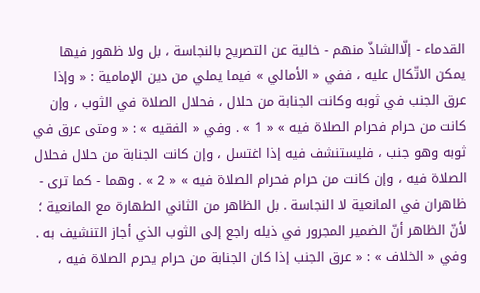القدماء - إلّاالشاذّ منهم - خالية عن التصريح بالنجاسة ، بل ولا ظهور فيها يمكن الاتّكال عليه ، ففي « الأمالي » فيما يملي من دين الإمامية : « وإذا عرق الجنب في ثوبه وكانت الجنابة من حلال ، فحلال الصلاة في الثوب ، وإن كانت من حرام فحرام الصلاة فيه » « 1 » . وفي « الفقيه » : « ومتى عرق في ثوبه وهو جنب ، فليستنشف فيه إذا اغتسل ، وإن كانت الجنابة من حلال فحلال الصلاة فيه ، وإن كانت من حرام فحرام الصلاة فيه » « 2 » . وهما - كما ترى - ظاهران في المانعية لا النجاسة . بل الظاهر من الثاني الطهارة مع المانعية ؛ لأنّ الظاهر أنّ الضمير المجرور في ذيله راجع إلى الثوب الذي أجاز التنشيف به . وفي « الخلاف » : « عرق الجنب إذا كان الجنابة من حرام يحرم الصلاة فيه ،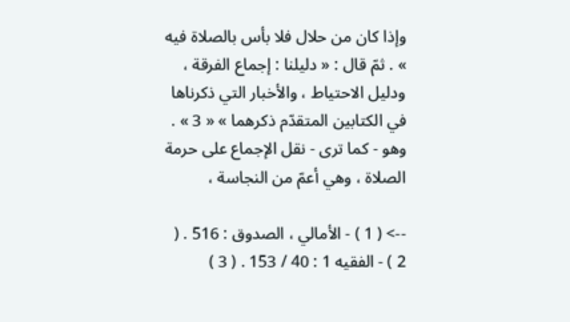وإذا كان من حلال فلا بأس بالصلاة فيه » . ثمّ قال : « دليلنا : إجماع الفرقة ، ودليل الاحتياط ، والأخبار التي ذكرناها في الكتابين المتقدّم ذكرهما » « 3 » . وهو - كما ترى - نقل الإجماع على حرمة الصلاة ، وهي أعمّ من النجاسة ،

--> ( 1 ) - الأمالي ، الصدوق : 516 . ( 2 ) - الفقيه 1 : 40 / 153 . ( 3 )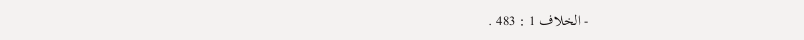- الخلاف 1 : 483 .